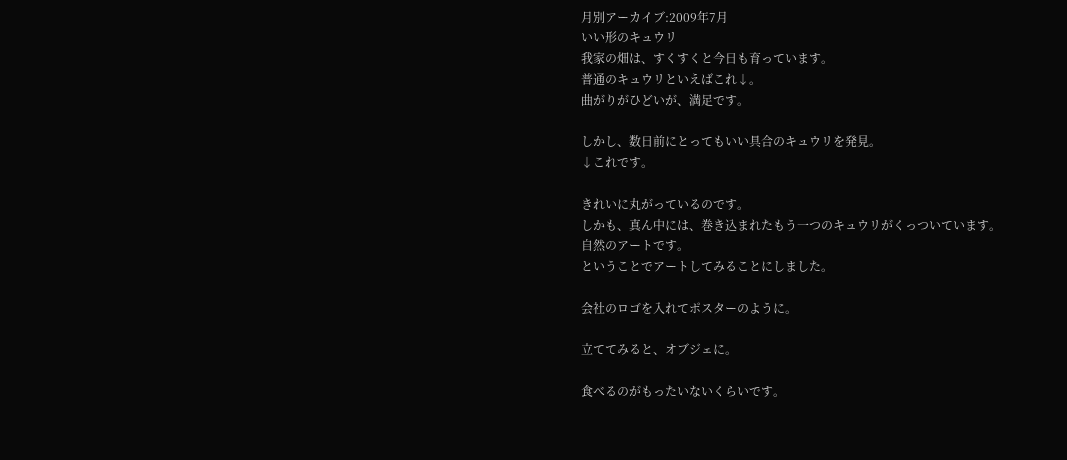月別アーカイブ:2009年7月
いい形のキュウリ
我家の畑は、すくすくと今日も育っています。
普通のキュウリといえばこれ↓。
曲がりがひどいが、満足です。

しかし、数日前にとってもいい具合のキュウリを発見。
↓これです。

きれいに丸がっているのです。
しかも、真ん中には、巻き込まれたもう一つのキュウリがくっついています。
自然のアートです。
ということでアートしてみることにしました。

会社のロゴを入れてポスターのように。

立ててみると、オブジェに。

食べるのがもったいないくらいです。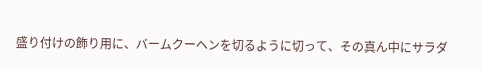盛り付けの飾り用に、バームクーヘンを切るように切って、その真ん中にサラダ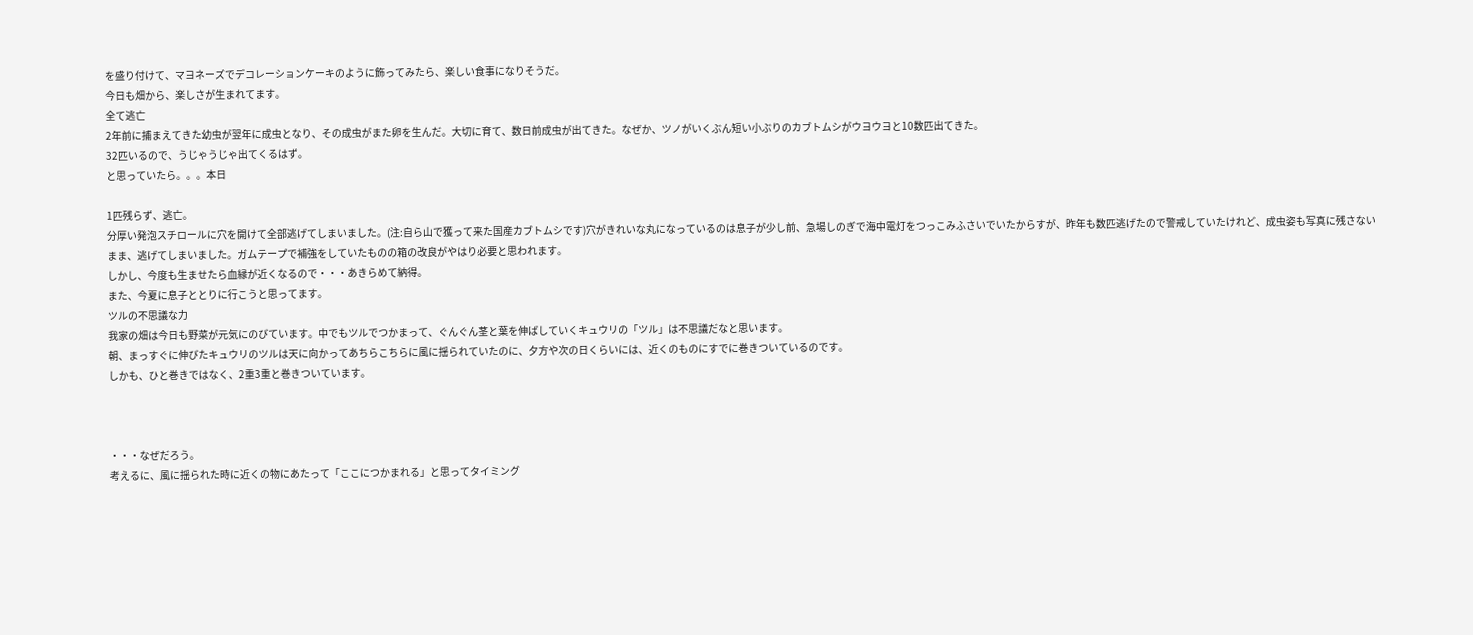を盛り付けて、マヨネーズでデコレーションケーキのように飾ってみたら、楽しい食事になりそうだ。
今日も畑から、楽しさが生まれてます。
全て逃亡
2年前に捕まえてきた幼虫が翌年に成虫となり、その成虫がまた卵を生んだ。大切に育て、数日前成虫が出てきた。なぜか、ツノがいくぶん短い小ぶりのカブトムシがウヨウヨと10数匹出てきた。
32匹いるので、うじゃうじゃ出てくるはず。
と思っていたら。。。本日

1匹残らず、逃亡。
分厚い発泡スチロールに穴を開けて全部逃げてしまいました。(注:自ら山で獲って来た国産カブトムシです)穴がきれいな丸になっているのは息子が少し前、急場しのぎで海中電灯をつっこみふさいでいたからすが、昨年も数匹逃げたので警戒していたけれど、成虫姿も写真に残さないまま、逃げてしまいました。ガムテープで補強をしていたものの箱の改良がやはり必要と思われます。
しかし、今度も生ませたら血縁が近くなるので・・・あきらめて納得。
また、今夏に息子ととりに行こうと思ってます。
ツルの不思議な力
我家の畑は今日も野菜が元気にのびています。中でもツルでつかまって、ぐんぐん茎と葉を伸ばしていくキュウリの「ツル」は不思議だなと思います。
朝、まっすぐに伸びたキュウリのツルは天に向かってあちらこちらに風に揺られていたのに、夕方や次の日くらいには、近くのものにすでに巻きついているのです。
しかも、ひと巻きではなく、2重3重と巻きついています。



・・・なぜだろう。
考えるに、風に揺られた時に近くの物にあたって「ここにつかまれる」と思ってタイミング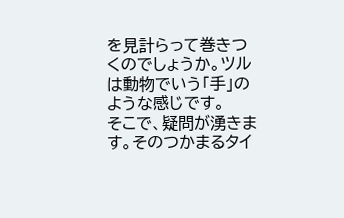を見計らって巻きつくのでしょうか。ツルは動物でいう「手」のような感じです。
そこで、疑問が湧きます。そのつかまるタイ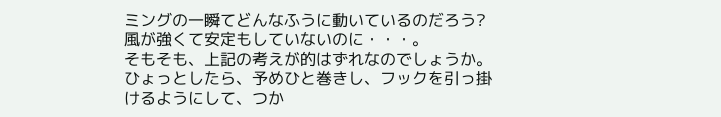ミングの一瞬てどんなふうに動いているのだろう?
風が強くて安定もしていないのに・・・。
そもそも、上記の考えが的はずれなのでしょうか。
ひょっとしたら、予めひと巻きし、フックを引っ掛けるようにして、つか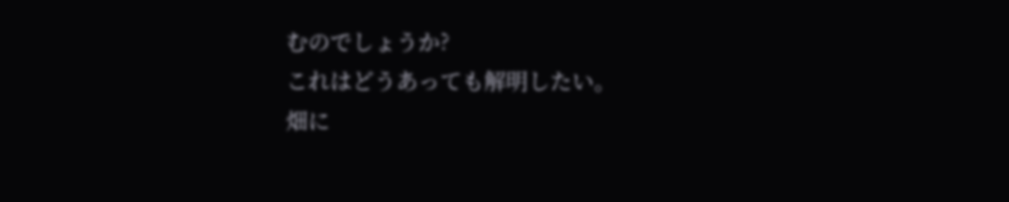むのでしょうか?
これはどうあっても解明したい。
畑に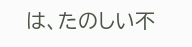は、たのしい不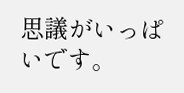思議がいっぱいです。